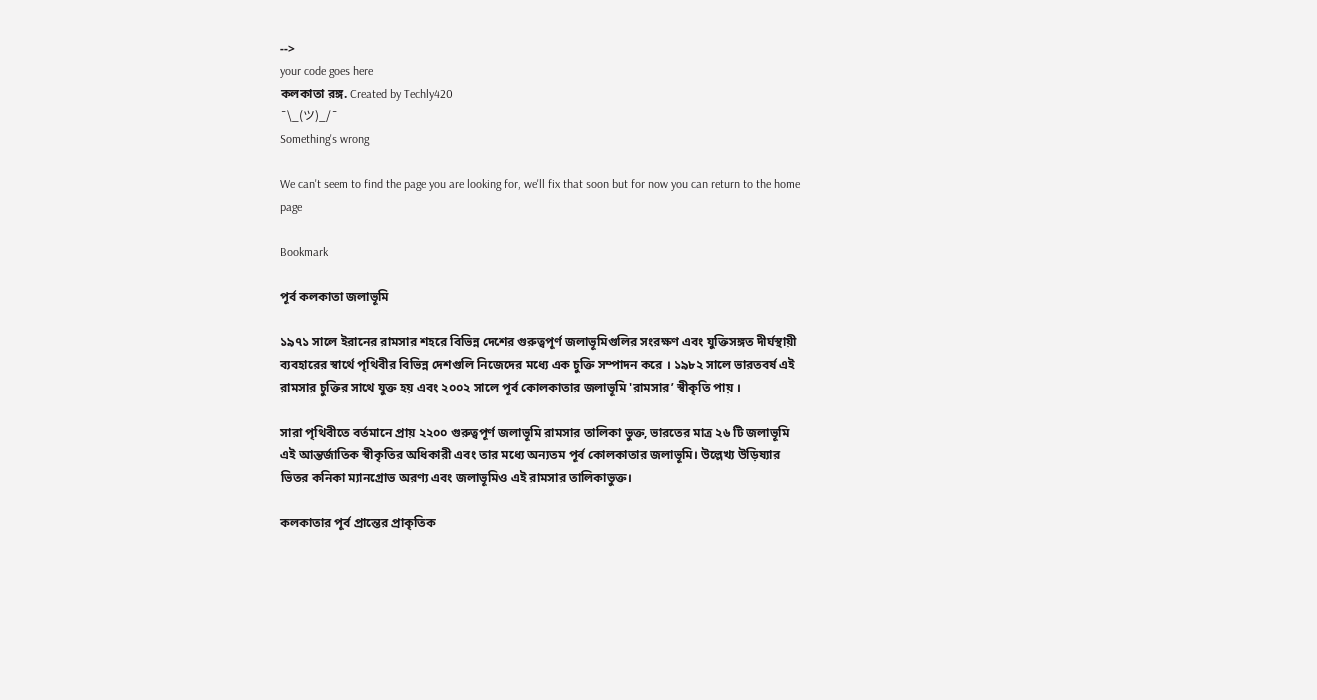-->
your code goes here
কলকাতা রঙ্গ. Created by Techly420
¯\_(ツ)_/¯
Something's wrong

We can't seem to find the page you are looking for, we'll fix that soon but for now you can return to the home page

Bookmark

পূর্ব কলকাতা জলাভূমি

১৯৭১ সালে ইরানের রামসার শহরে বিভিন্ন দেশের গুরুত্বপূর্ণ জলাভূমিগুলির সংরক্ষণ এবং যুক্তিসঙ্গত দীর্ঘস্থায়ী ব্যবহারের স্বার্থে পৃথিবীর বিভিন্ন দেশগুলি নিজেদের মধ্যে এক চুক্তি সম্পাদন করে । ১৯৮২ সালে ভারতবর্ষ এই রামসার চুক্তির সাথে যুক্ত হয় এবং ২০০২ সালে পূর্ব কোলকাতার জলাভূমি 'রামসার’ স্বীকৃতি পায় ।

সারা পৃথিবীতে বর্তমানে প্রায় ২২০০ গুরুত্বপূর্ণ জলাভূমি রামসার তালিকা ভুক্ত, ভারতের মাত্র ২৬ টি জলাভূমি এই আন্তর্জাতিক স্বীকৃতির অধিকারী এবং তার মধ্যে অন্যতম পূর্ব কোলকাতার জলাভূমি। উল্লেখ্য উড়িষ্যার ভিতর কনিকা ম্যানগ্রোভ অরণ্য এবং জলাভূমিও এই রামসার তালিকাভুক্ত।

কলকাতার পূর্ব প্রান্তের প্রাকৃতিক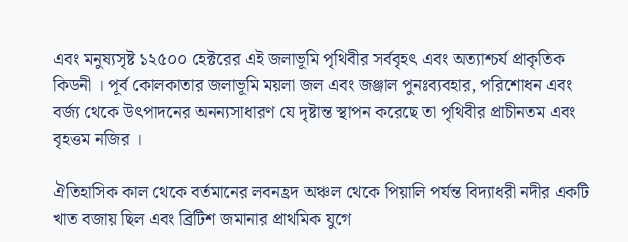এবং মনুষ্যসৃষ্ট ১২৫০০ হেক্টরের এই জলাভূমি পৃথিবীর সর্ববৃহৎ এবং অত্যাশ্চর্য প্রাকৃতিক কিডনী । পূর্ব কোলকাতার জলাভূমি ময়লা জল এবং জঞ্জাল পুনঃব্যবহার, পরিশোধন এবং বর্জ্য থেকে উৎপাদনের অনন্যসাধারণ যে দৃষ্টান্ত স্থাপন করেছে তা পৃথিবীর প্রাচীনতম এবং বৃহত্তম নজির ।

ঐতিহাসিক কাল থেকে বর্তমানের লবনহ্রদ অঞ্চল থেকে পিয়ালি পর্যন্ত বিদ্যাধরী নদীর একটি খাত বজায় ছিল এবং ব্রিটিশ জমানার প্রাথমিক যুগে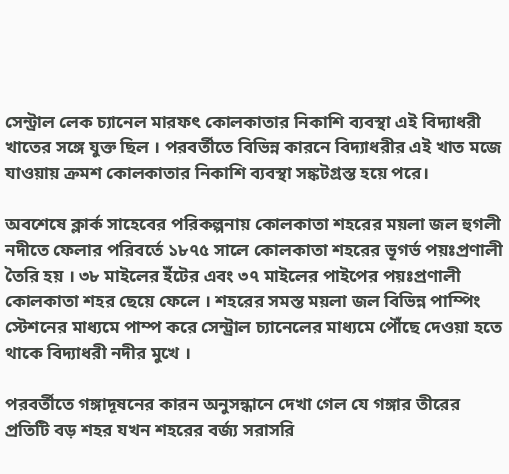সেন্ট্রাল লেক চ্যানেল মারফৎ কোলকাতার নিকাশি ব্যবস্থা এই বিদ্যাধরী খাতের সঙ্গে যুক্ত ছিল । পরবর্তীতে বিভিন্ন কারনে বিদ্যাধরীর এই খাত মজে যাওয়ায় ক্রমশ কোলকাতার নিকাশি ব্যবস্থা সঙ্কটগ্রস্ত হয়ে পরে।

অবশেষে ক্লার্ক সাহেবের পরিকল্পনায় কোলকাতা শহরের ময়লা জল হুগলী নদীতে ফেলার পরিবর্তে ১৮৭৫ সালে কোলকাতা শহরের ভূগর্ভ পয়ঃপ্রণালী তৈরি হয় । ৩৮ মাইলের ইঁটের এবং ৩৭ মাইলের পাইপের পয়ঃপ্রণালী কোলকাতা শহর ছেয়ে ফেলে । শহরের সমস্ত ময়লা জল বিভিন্ন পাম্পিং স্টেশনের মাধ্যমে পাম্প করে সেন্ট্রাল চ্যানেলের মাধ্যমে পৌঁছে দেওয়া হতে থাকে বিদ্যাধরী নদীর মুখে ।

পরবর্তীতে গঙ্গাদূষনের কারন অনুসন্ধানে দেখা গেল যে গঙ্গার তীরের প্রতিটি বড় শহর যখন শহরের বর্জ্য সরাসরি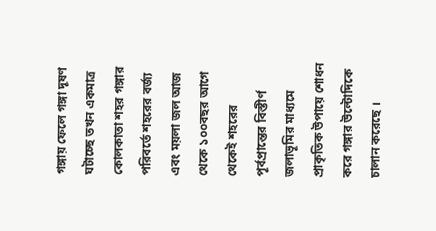গঙ্গায় ফেলে গঙ্গা দূষণ ঘটাচ্ছে তখন একমাত্র কোলকাতা শহর গঙ্গার পরিবর্তে শহরের বর্জ্য এবং ময়লা জল আজ থেকে ১০০বছর আগে থেকেই শহরের পূর্বপ্রান্তের বিস্তীর্ণ জলাভূমির মাধ্যমে প্রাকৃতিক উপায়ে শোধন করে গঙ্গার উল্টোদিকে চালান করেছে ।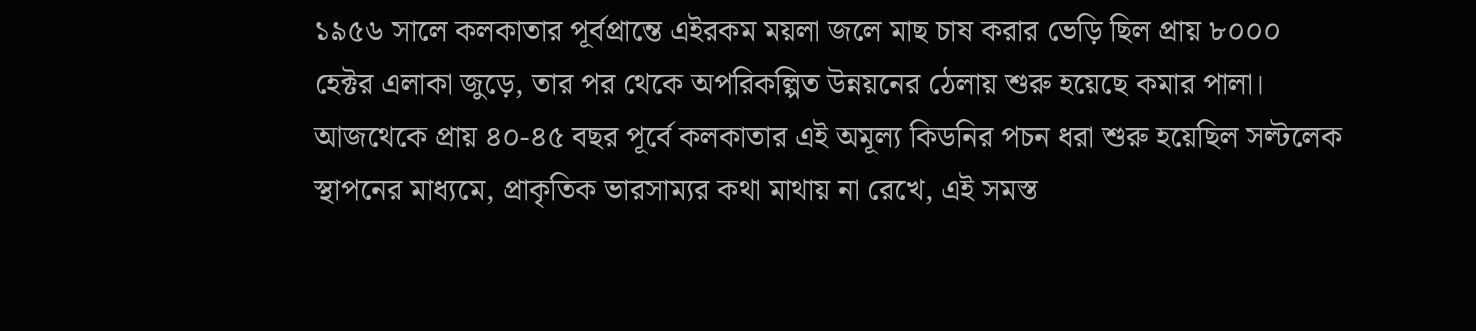১৯৫৬ সালে কলকাতার পূর্বপ্রান্তে এইরকম ময়লা জলে মাছ চাষ করার ভেড়ি ছিল প্রায় ৮০০০ হেক্টর এলাকা জুড়ে, তার পর থেকে অপরিকল্পিত উন্নয়নের ঠেলায় শুরু হয়েছে কমার পালা। আজথেকে প্রায় ৪০-৪৫ বছর পূর্বে কলকাতার এই অমূল্য কিডনির পচন ধরা শুরু হয়েছিল সল্টলেক স্থাপনের মাধ্যমে, প্রাকৃতিক ভারসাম্যর কথা মাথায় না রেখে, এই সমস্ত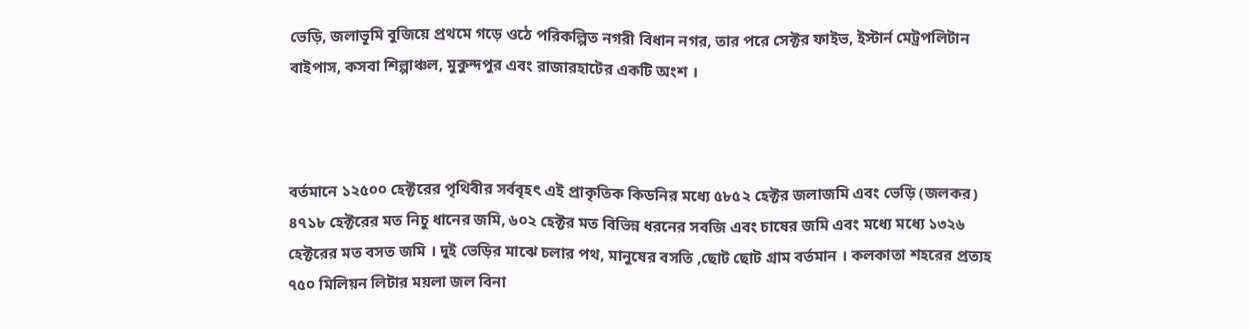ভেড়ি, জলাভূমি বুজিয়ে প্রথমে গড়ে ওঠে পরিকল্পিত নগরী বিধান নগর, তার পরে সেক্টর ফাইভ, ইস্টার্ন মেট্রপলিটান বাইপাস, কসবা শিল্পাঞ্চল, মুকুন্দপুর এবং রাজারহাটের একটি অংশ ।



বর্তমানে ১২৫০০ হেক্টরের পৃথিবীর সর্ববৃহৎ এই প্রাকৃতিক কিডনির মধ্যে ৫৮৫২ হেক্টর জলাজমি এবং ভেড়ি (জলকর) ৪৭১৮ হেক্টরের মত নিচু ধানের জমি, ৬০২ হেক্টর মত বিভিন্ন ধরনের সবজি এবং চাষের জমি এবং মধ্যে মধ্যে ১৩২৬ হেক্টরের মত বসত জমি । দুই ভেড়ির মাঝে চলার পথ, মানুষের বসতি ,ছোট ছোট গ্রাম বর্তমান । কলকাতা শহরের প্রত্যহ ৭৫০ মিলিয়ন লিটার ময়লা জল বিনা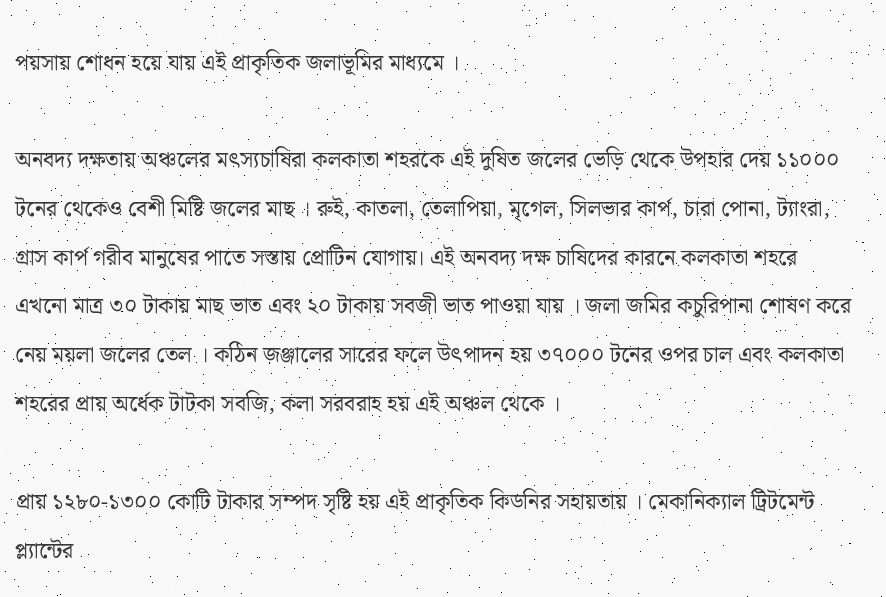পয়সায় শোধন হয়ে যায় এই প্রাকৃতিক জলাভূমির মাধ্যমে ।

অনবদ্য দক্ষতায় অঞ্চলের মৎস্যচাষিরা কলকাতা শহরকে এই দুষিত জলের ভেড়ি থেকে উপহার দেয় ১১০০০ টনের থেকেও বেশী মিষ্টি জলের মাছ । রুই, কাতলা, তেলাপিয়া, মৃগেল, সিলভার কার্প, চারা পোনা, ট্যাংরা, গ্রাস কার্প গরীব মানুষের পাতে সস্তায় প্রোটিন যোগায়। এই অনবদ্য দক্ষ চাষিদের কারনে কলকাতা শহরে এখনো মাত্র ৩০ টাকায় মাছ ভাত এবং ২০ টাকায় সবজী ভাত পাওয়া যায় । জলা জমির কচুরিপানা শোষণ করে নেয় ময়লা জলের তেল । কঠিন জঞ্জালের সারের ফলে উৎপাদন হয় ৩৭০০০ টনের ওপর চাল এবং কলকাতা শহরের প্রায় অর্ধেক টাটকা সবজি, কলা সরবরাহ হয় এই অঞ্চল থেকে ।

প্রায় ১২৮০-১৩০০ কোটি টাকার সম্পদ সৃষ্টি হয় এই প্রাকৃতিক কিডনির সহায়তায় । মেকানিক্যাল ট্রিটমেন্ট প্ল্যান্টের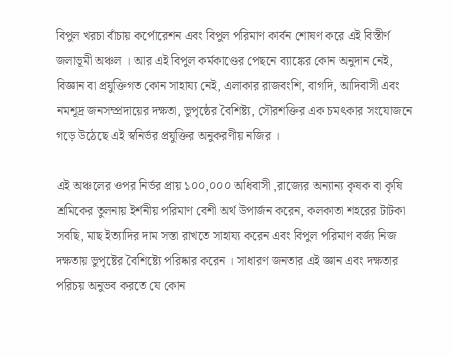বিপুল খরচা বাঁচায় কর্পোরেশন এবং বিপুল পরিমাণ কার্বন শোষণ করে এই বিস্তীর্ণ জলাভূমী অঞ্চল । আর এই বিপুল কর্মকাণ্ডের পেছনে ব্যাঙ্কের কোন অনুদান নেই, বিজ্ঞান বা প্রযুক্তিগত কোন সাহায্য নেই, এলাকার রাজবংশি, বাগদি, আদিবাসী এবং নমশূদ্র জনসম্প্রদায়ের দক্ষতা, ভুপৃষ্ঠের বৈশিষ্ট্য, সৌরশক্তির এক চমৎকার সংযোজনে গড়ে উঠেছে এই স্বনির্ভর প্রযুক্তির অনুকরণীয় নজির ।

এই অঞ্চলের ওপর নির্ভর প্রায় ১০০,০০০ অধিবাসী ,রাজ্যের অন্যান্য কৃষক বা কৃষি শ্রমিকের তুলনায় ইর্শনীয় পরিমাণ বেশী অর্থ উপার্জন করেন, কলকাতা শহরের টাটকা সবছি, মাছ ইত্যাদির দাম সস্তা রাখতে সাহায্য করেন এবং বিপুল পরিমাণ বর্জ্য নিজ দক্ষতায় ভুপৃষ্টের বৈশিষ্ট্যে পরিষ্কার করেন । সাধারণ জনতার এই জ্ঞান এবং দক্ষতার পরিচয় অনুভব করতে যে কোন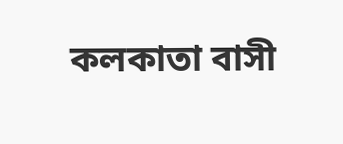কলকাতা বাসী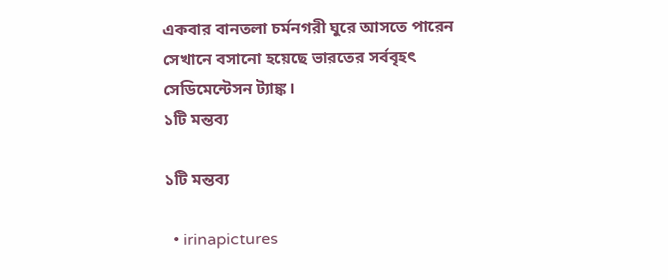একবার বানতলা চর্মনগরী ঘুরে আসতে পারেন সেখানে বসানো হয়েছে ভারতের সর্ববৃহৎ সেডিমেন্টেসন ট্যাঙ্ক।
১টি মন্তব্য

১টি মন্তব্য

  • irinapictures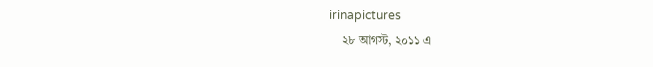irinapictures
    ২৮ আগস্ট, ২০১১ এ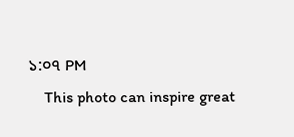১:০৭ PM
    This photo can inspire great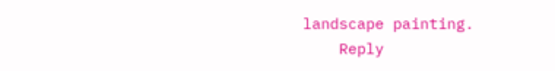landscape painting.
    Reply